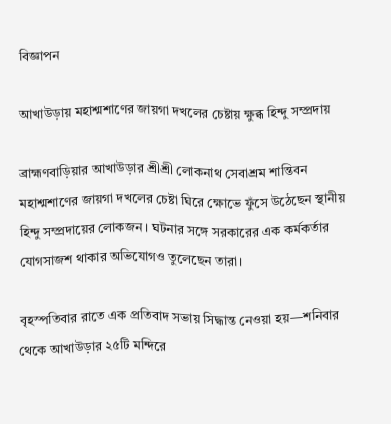বিজ্ঞাপন

আখাউড়ায় মহাশ্মশাণের জায়গা দখলের চেষ্টায় ক্ষুব্ধ হিন্দু সম্প্রদায়

ব্রাহ্মণবাড়িয়ার আখাউড়ার শ্রীশ্রী লোকনাথ সেবাশ্রম শান্তিবন মহাশ্মশাণের জায়গা দখলের চেষ্টা ঘিরে ক্ষোভে ফুঁসে উঠেছেন স্থানীয় হিন্দু সম্প্রদায়ের লোকজন। ঘটনার সঙ্গে সরকারের এক কর্মকর্তার যোগসাজশ থাকার অভিযোগও তুলেছেন তারা।

বৃহস্পতিবার রাতে এক প্রতিবাদ সভায় সিদ্ধান্ত নেওয়া হয়—শনিবার থেকে আখাউড়ার ২৫টি মন্দিরে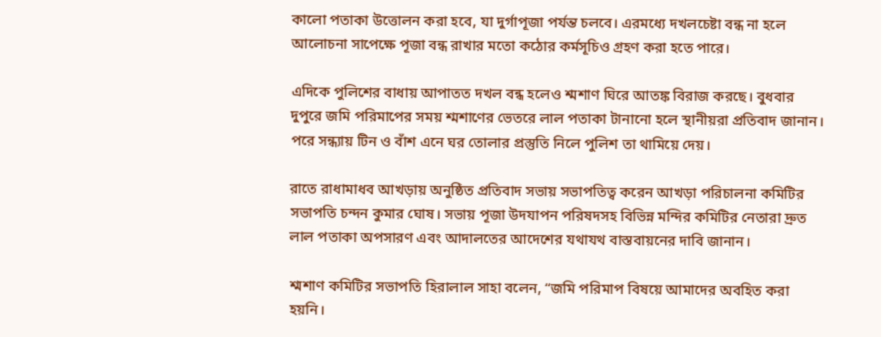কালো পতাকা উত্তোলন করা হবে, যা দুর্গাপূজা পর্যন্ত চলবে। এরমধ্যে দখলচেষ্টা বন্ধ না হলে আলোচনা সাপেক্ষে পূজা বন্ধ রাখার মতো কঠোর কর্মসূচিও গ্রহণ করা হতে পারে।

এদিকে পুলিশের বাধায় আপাতত দখল বন্ধ হলেও শ্মশাণ ঘিরে আতঙ্ক বিরাজ করছে। বুধবার দুপুরে জমি পরিমাপের সময় শ্মশাণের ভেতরে লাল পতাকা টানানো হলে স্থানীয়রা প্রতিবাদ জানান। পরে সন্ধ্যায় টিন ও বাঁশ এনে ঘর তোলার প্রস্তুতি নিলে পুলিশ তা থামিয়ে দেয়।

রাতে রাধামাধব আখড়ায় অনুষ্ঠিত প্রতিবাদ সভায় সভাপতিত্ব করেন আখড়া পরিচালনা কমিটির সভাপতি চন্দন কুমার ঘোষ। সভায় পূজা উদযাপন পরিষদসহ বিভিন্ন মন্দির কমিটির নেতারা দ্রুত লাল পতাকা অপসারণ এবং আদালতের আদেশের যথাযথ বাস্তবায়নের দাবি জানান।

শ্মশাণ কমিটির সভাপতি হিরালাল সাহা বলেন, “জমি পরিমাপ বিষয়ে আমাদের অবহিত করা হয়নি।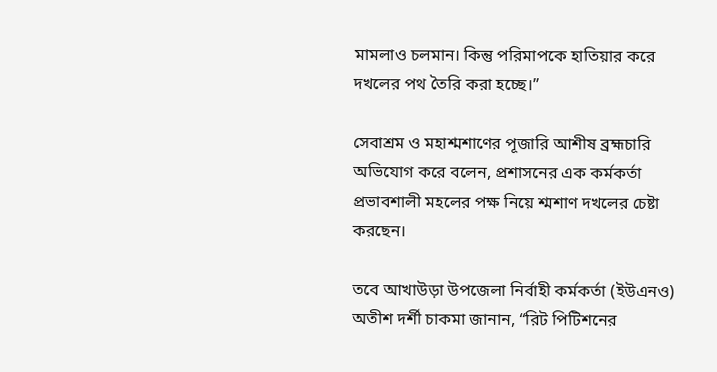মামলাও চলমান। কিন্তু পরিমাপকে হাতিয়ার করে দখলের পথ তৈরি করা হচ্ছে।”

সেবাশ্রম ও মহাশ্মশাণের পূজারি আশীষ ব্রহ্মচারি অভিযোগ করে বলেন, প্রশাসনের এক কর্মকর্তা প্রভাবশালী মহলের পক্ষ নিয়ে শ্মশাণ দখলের চেষ্টা করছেন।

তবে আখাউড়া উপজেলা নির্বাহী কর্মকর্তা (ইউএনও) অতীশ দর্শী চাকমা জানান, “রিট পিটিশনের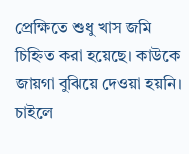প্রেক্ষিতে শুধু খাস জমি চিহ্নিত করা হয়েছে। কাউকে জায়গা বুঝিয়ে দেওয়া হয়নি। চাইলে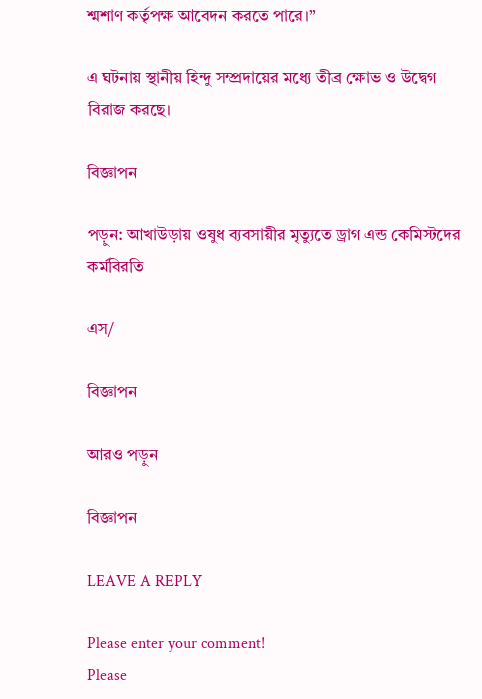শ্মশাণ কর্তৃপক্ষ আবেদন করতে পারে।”

এ ঘটনায় স্থানীয় হিন্দু সম্প্রদায়ের মধ্যে তীব্র ক্ষোভ ও উদ্বেগ বিরাজ করছে।

বিজ্ঞাপন

পড়ুন: আখাউড়ায় ওষুধ ব্যবসায়ীর মৃত্যুতে ড্রাগ এন্ড কেমিস্টদের কর্মবিরতি

এস/

বিজ্ঞাপন

আরও পড়ুন

বিজ্ঞাপন

LEAVE A REPLY

Please enter your comment!
Please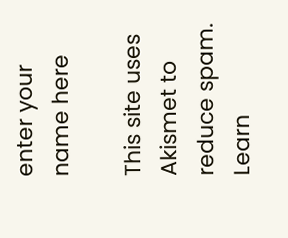enter your name here

This site uses Akismet to reduce spam. Learn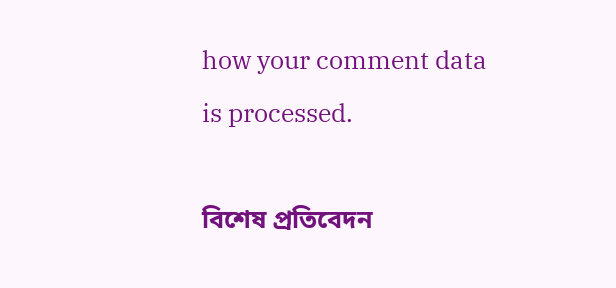how your comment data is processed.

বিশেষ প্রতিবেদন